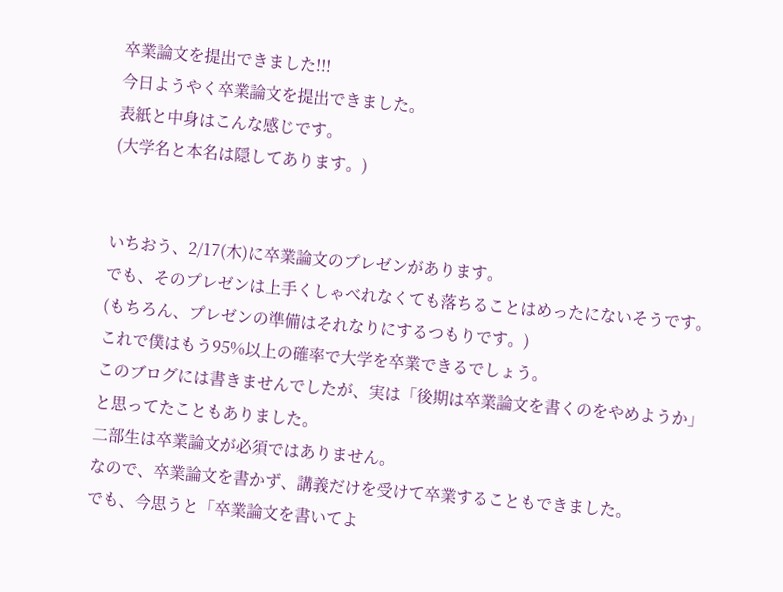卒業論文を提出できました!!!
今日ようやく卒業論文を提出できました。
表紙と中身はこんな感じです。
(大学名と本名は隠してあります。)


いちおう、2/17(木)に卒業論文のプレゼンがあります。
でも、そのプレゼンは上手くしゃべれなくても落ちることはめったにないそうです。
(もちろん、プレゼンの準備はそれなりにするつもりです。)
これで僕はもう95%以上の確率で大学を卒業できるでしょう。
このブログには書きませんでしたが、実は「後期は卒業論文を書くのをやめようか」と思ってたこともありました。
二部生は卒業論文が必須ではありません。
なので、卒業論文を書かず、講義だけを受けて卒業することもできました。
でも、今思うと「卒業論文を書いてよ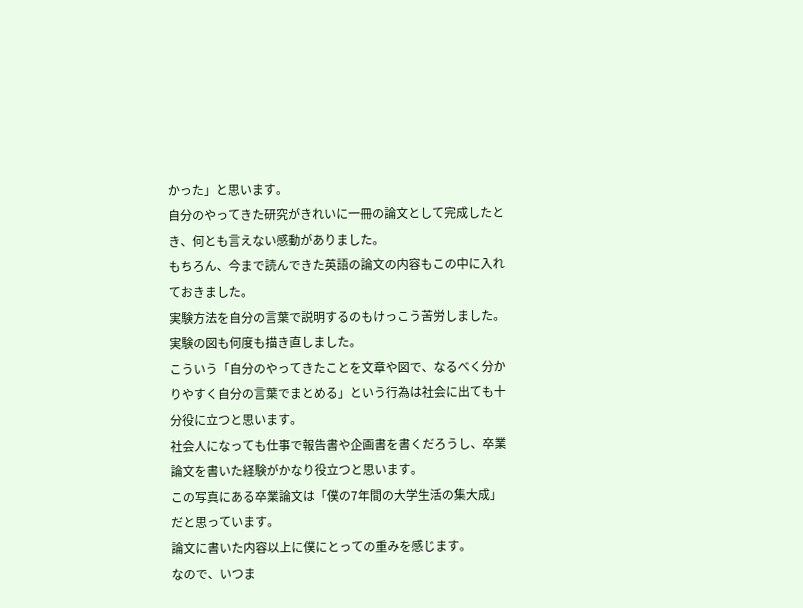かった」と思います。
自分のやってきた研究がきれいに一冊の論文として完成したとき、何とも言えない感動がありました。
もちろん、今まで読んできた英語の論文の内容もこの中に入れておきました。
実験方法を自分の言葉で説明するのもけっこう苦労しました。
実験の図も何度も描き直しました。
こういう「自分のやってきたことを文章や図で、なるべく分かりやすく自分の言葉でまとめる」という行為は社会に出ても十分役に立つと思います。
社会人になっても仕事で報告書や企画書を書くだろうし、卒業論文を書いた経験がかなり役立つと思います。
この写真にある卒業論文は「僕の7年間の大学生活の集大成」だと思っています。
論文に書いた内容以上に僕にとっての重みを感じます。
なので、いつま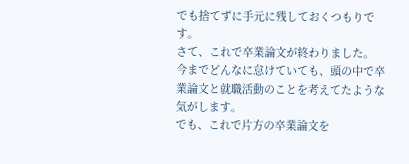でも捨てずに手元に残しておくつもりです。
さて、これで卒業論文が終わりました。
今までどんなに怠けていても、頭の中で卒業論文と就職活動のことを考えてたような気がします。
でも、これで片方の卒業論文を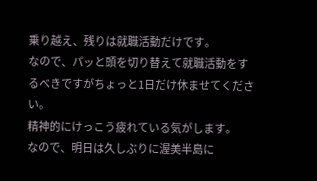乗り越え、残りは就職活動だけです。
なので、パッと頭を切り替えて就職活動をするべきですがちょっと1日だけ休ませてください。
精神的にけっこう疲れている気がします。
なので、明日は久しぶりに渥美半島に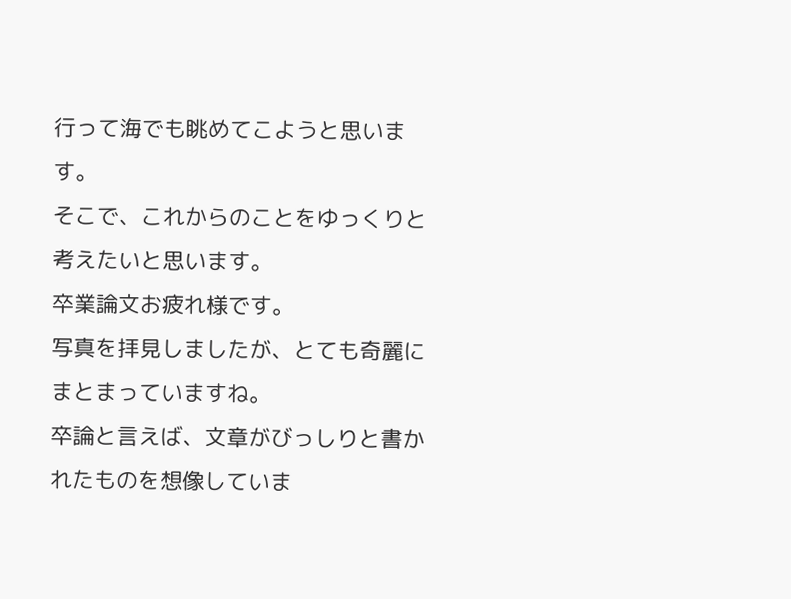行って海でも眺めてこようと思います。
そこで、これからのことをゆっくりと考えたいと思います。
卒業論文お疲れ様です。
写真を拝見しましたが、とても奇麗にまとまっていますね。
卒論と言えば、文章がびっしりと書かれたものを想像していま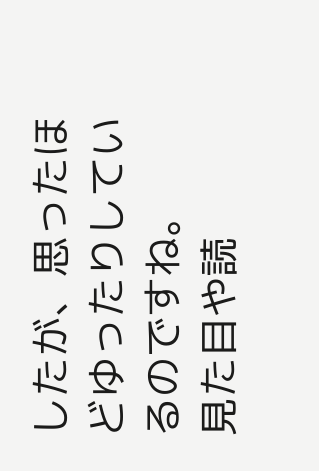したが、思ったほどゆったりしているのですね。
見た目や読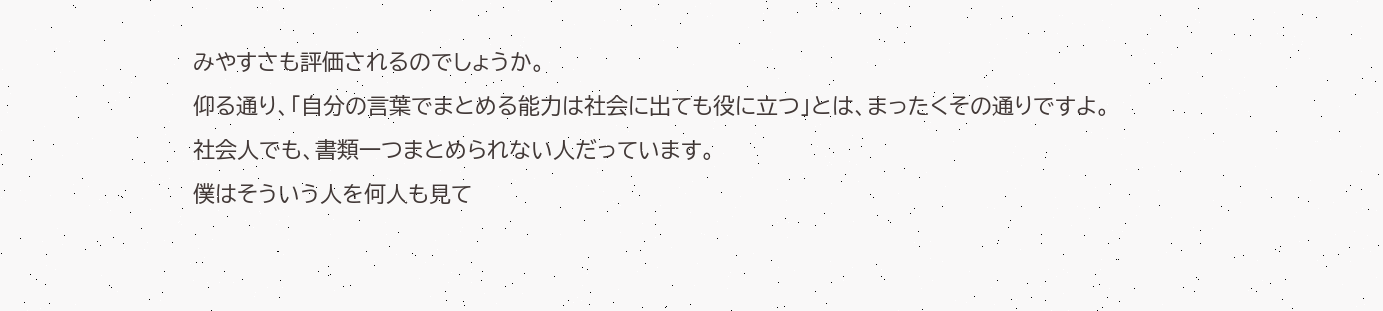みやすさも評価されるのでしょうか。
仰る通り、「自分の言葉でまとめる能力は社会に出ても役に立つ」とは、まったくその通りですよ。
社会人でも、書類一つまとめられない人だっています。
僕はそういう人を何人も見て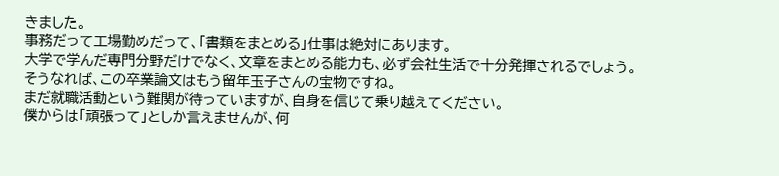きました。
事務だって工場勤めだって、「書類をまとめる」仕事は絶対にあります。
大学で学んだ専門分野だけでなく、文章をまとめる能力も、必ず会社生活で十分発揮されるでしょう。
そうなれば、この卒業論文はもう留年玉子さんの宝物ですね。
まだ就職活動という難関が待っていますが、自身を信じて乗り越えてください。
僕からは「頑張って」としか言えませんが、何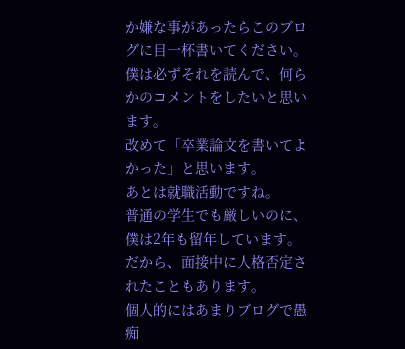か嫌な事があったらこのブログに目一杯書いてください。
僕は必ずそれを読んで、何らかのコメントをしたいと思います。
改めて「卒業論文を書いてよかった」と思います。
あとは就職活動ですね。
普通の学生でも厳しいのに、僕は2年も留年しています。
だから、面接中に人格否定されたこともあります。
個人的にはあまりブログで愚痴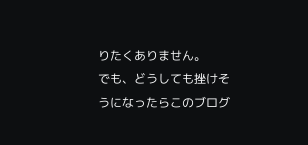りたくありません。
でも、どうしても挫けそうになったらこのブログ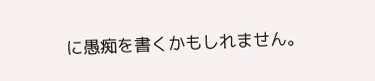に愚痴を書くかもしれません。